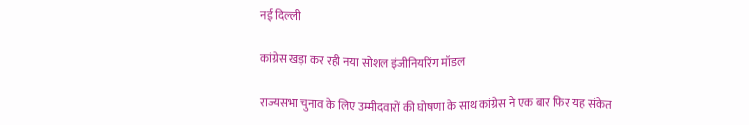नई दिल्ली

कांग्रेस खड़ा कर रही नया सोशल इंजीनियरिंग मॉडल

राज्यसभा चुनाव के लिए उम्मीदवारों की घोषणा के साथ कांग्रेस ने एक बार फिर यह संकेत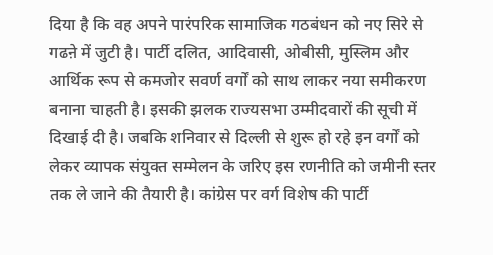दिया है कि वह अपने पारंपरिक सामाजिक गठबंधन को नए सिरे से गढऩे में जुटी है। पार्टी दलित, आदिवासी, ओबीसी, मुस्लिम और आर्थिक रूप से कमजोर सवर्ण वर्गों को साथ लाकर नया समीकरण बनाना चाहती है। इसकी झलक राज्यसभा उम्मीदवारों की सूची में दिखाई दी है। जबकि शनिवार से दिल्ली से शुरू हो रहे इन वर्गों को लेकर व्यापक संयुक्त सम्मेलन के जरिए इस रणनीति को जमीनी स्तर तक ले जाने की तैयारी है। कांग्रेस पर वर्ग विशेष की पार्टी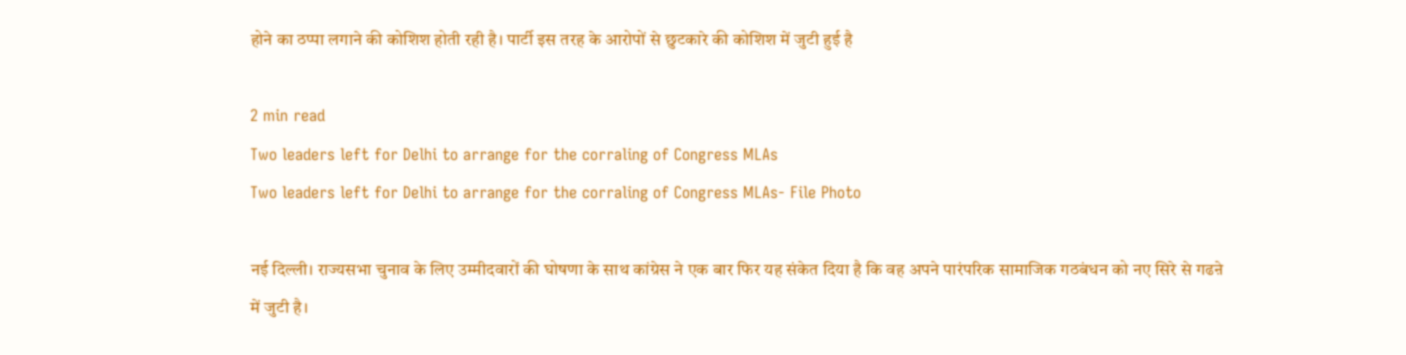होने का ठप्पा लगाने की कोशिश होती रही है। पार्टी इस तरह के आरोपों से छुटकारे की कोशिश में जुटी हुई है

2 min read
Two leaders left for Delhi to arrange for the corraling of Congress MLAs
Two leaders left for Delhi to arrange for the corraling of Congress MLAs- File Photo

नई दिल्ली। राज्यसभा चुनाव के लिए उम्मीदवारों की घोषणा के साथ कांग्रेस ने एक बार फिर यह संकेत दिया है कि वह अपने पारंपरिक सामाजिक गठबंधन को नए सिरे से गढऩे में जुटी है।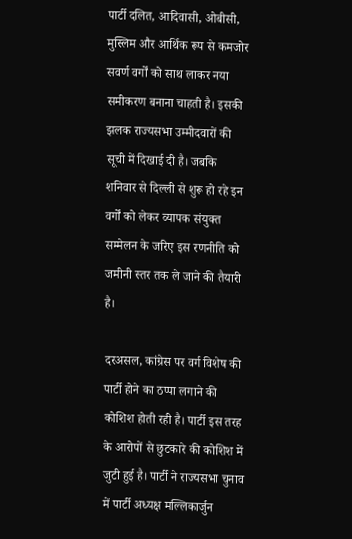पार्टी दलित, आदिवासी, ओबीसी, मुस्लिम और आर्थिक रूप से कमजोर सवर्ण वर्गों को साथ लाकर नया समीकरण बनाना चाहती है। इसकी झलक राज्यसभा उम्मीदवारों की सूची में दिखाई दी है। जबकि शनिवार से दिल्ली से शुरू हो रहे इन वर्गों को लेकर व्यापक संयुक्त सम्मेलन के जरिए इस रणनीति को जमीनी स्तर तक ले जाने की तैयारी है।

दरअसल, कांग्रेस पर वर्ग विशेष की पार्टी होने का ठप्पा लगाने की कोशिश होती रही है। पार्टी इस तरह के आरोपों से छुटकारे की कोशिश में जुटी हुई है। पार्टी ने राज्यसभा चुनाव में पार्टी अध्यक्ष मल्लिकार्जुन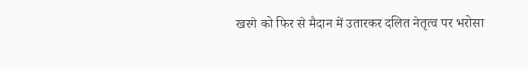खरगे को फिर से मैदान में उतारकर दलित नेतृत्व पर भरोसा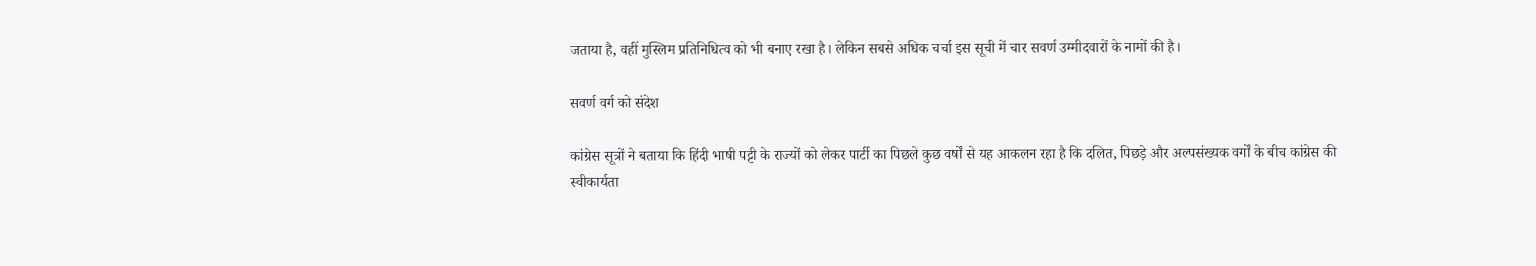जताया है, वहीं मुस्लिम प्रतिनिधित्व को भी बनाए रखा है। लेकिन सबसे अधिक चर्चा इस सूची में चार सवर्ण उम्मीदवारों के नामों की है।

सवर्ण वर्ग को संदेश

कांग्रेस सूत्रों ने बताया कि हिंदी भाषी पट्टी के राज्यों को लेकर पार्टी का पिछले कुछ वर्षों से यह आकलन रहा है कि दलित, पिछड़े और अल्पसंख्यक वर्गों के बीच कांग्रेस की स्वीकार्यता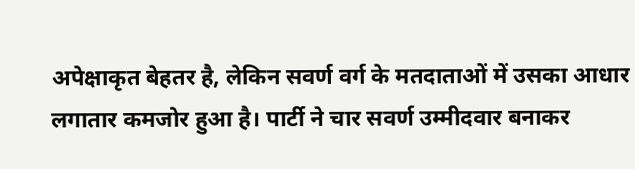अपेक्षाकृत बेहतर है, लेकिन सवर्ण वर्ग के मतदाताओं में उसका आधार लगातार कमजोर हुआ है। पार्टी ने चार सवर्ण उम्मीदवार बनाकर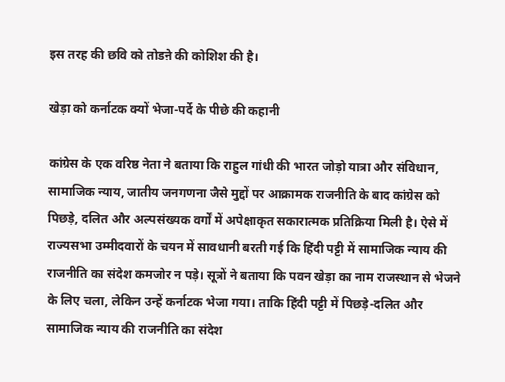इस तरह की छवि को तोडऩे की कोशिश की है।

खेड़ा को कर्नाटक क्यों भेजा-पर्दे के पीछे की कहानी

कांग्रेस के एक वरिष्ठ नेता ने बताया कि राहुल गांधी की भारत जोड़ो यात्रा और संविधान, सामाजिक न्याय, जातीय जनगणना जैसे मुद्दों पर आक्रामक राजनीति के बाद कांग्रेस को पिछड़े, दलित और अल्पसंख्यक वर्गों में अपेक्षाकृत सकारात्मक प्रतिक्रिया मिली है। ऐसे में राज्यसभा उम्मीदवारों के चयन में सावधानी बरती गई कि हिंदी पट्टी में सामाजिक न्याय की राजनीति का संदेश कमजोर न पड़े। सूत्रों ने बताया कि पवन खेड़ा का नाम राजस्थान से भेजने के लिए चला, लेकिन उन्हें कर्नाटक भेजा गया। ताकि हिंदी पट्टी में पिछड़े-दलित और सामाजिक न्याय की राजनीति का संदेश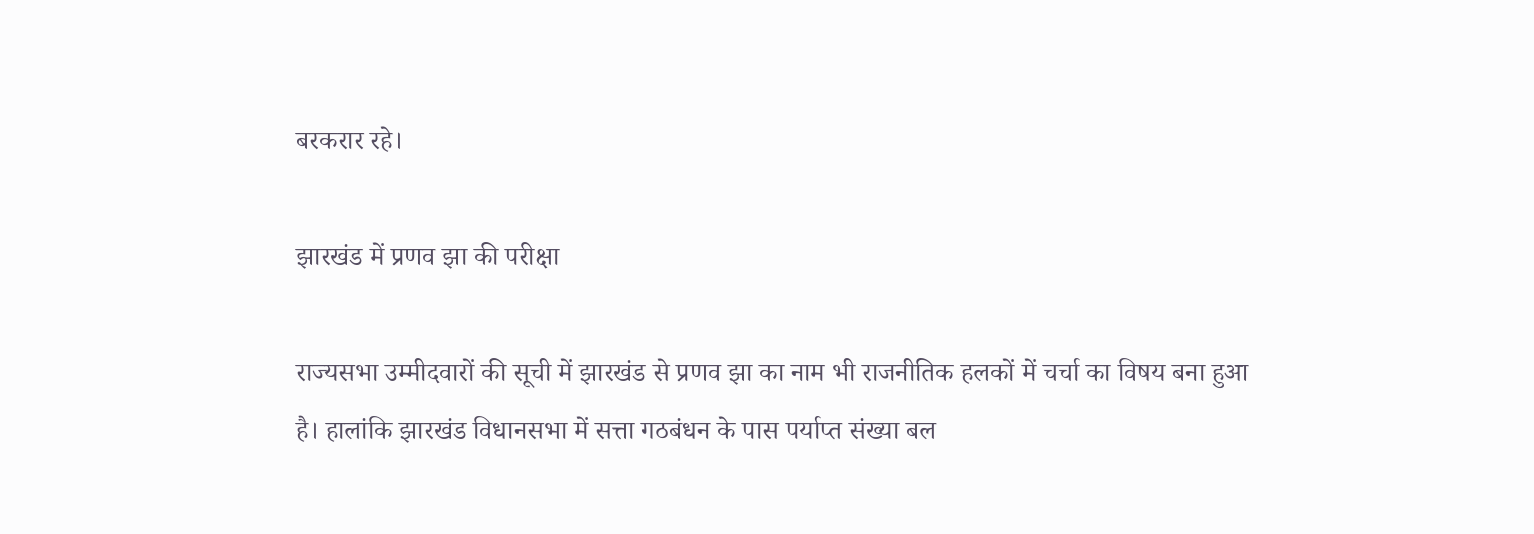बरकरार रहे।

झारखंड में प्रणव झा की परीक्षा

राज्यसभा उम्मीदवारों की सूची में झारखंड से प्रणव झा का नाम भी राजनीतिक हलकों में चर्चा का विषय बना हुआ है। हालांकि झारखंड विधानसभा में सत्ता गठबंधन के पास पर्याप्त संख्या बल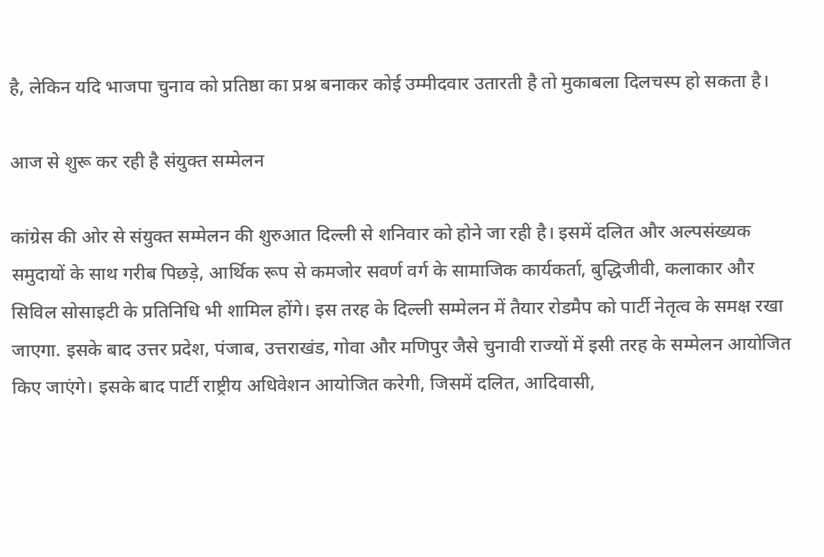है, लेकिन यदि भाजपा चुनाव को प्रतिष्ठा का प्रश्न बनाकर कोई उम्मीदवार उतारती है तो मुकाबला दिलचस्प हो सकता है।

आज से शुरू कर रही है संयुक्त सम्मेलन

कांग्रेस की ओर से संयुक्त सम्मेलन की शुरुआत दिल्ली से शनिवार को होने जा रही है। इसमें दलित और अल्पसंख्यक समुदायों के साथ गरीब पिछड़े, आर्थिक रूप से कमजोर सवर्ण वर्ग के सामाजिक कार्यकर्ता, बुद्धिजीवी, कलाकार और सिविल सोसाइटी के प्रतिनिधि भी शामिल होंगे। इस तरह के दिल्ली सम्मेलन में तैयार रोडमैप को पार्टी नेतृत्व के समक्ष रखा जाएगा. इसके बाद उत्तर प्रदेश, पंजाब, उत्तराखंड, गोवा और मणिपुर जैसे चुनावी राज्यों में इसी तरह के सम्मेलन आयोजित किए जाएंगे। इसके बाद पार्टी राष्ट्रीय अधिवेशन आयोजित करेगी, जिसमें दलित, आदिवासी,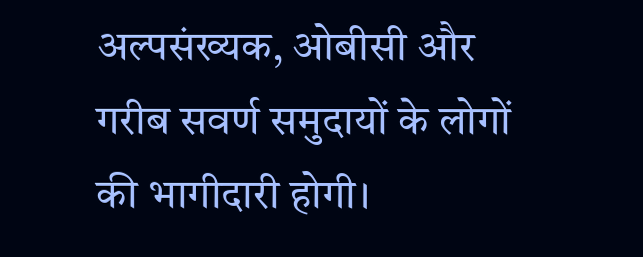अल्पसंख्यक, ओबीसी और गरीब सवर्ण समुदायों के लोगों की भागीदारी होगी।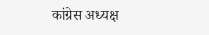कांग्रेस अध्यक्ष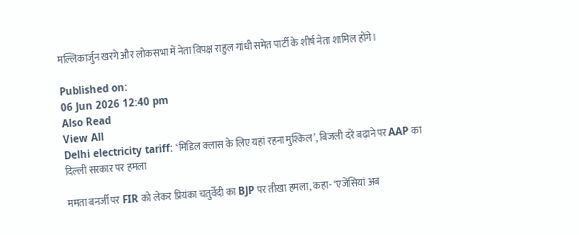मल्लिकार्जुन खरगे और लोकसभा में नेता विपक्ष राहुल गांधी समेत पार्टी के शीर्ष नेता शामिल होंगे।

Published on:
06 Jun 2026 12:40 pm
Also Read
View All
Delhi electricity tariff: ‘मिडिल क्लास के लिए यहां रहना मुश्किल’, बिजली दरें बढ़ाने पर AAP का दिल्ली सरकार पर हमला

ममता बनर्जी पर FIR को लेकर प्रियंका चतुर्वेदी का BJP पर तीखा हमला, कहा- ‘एजेंसियां अब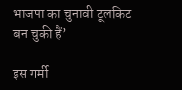भाजपा का चुनावी टूलकिट बन चुकी हैं’

इस गर्मी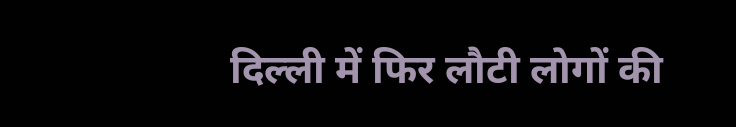दिल्ली में फिर लौटी लोगों की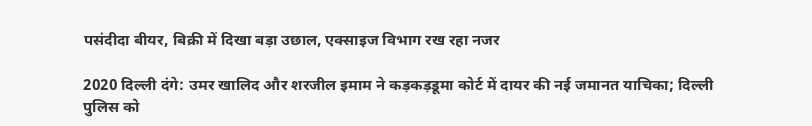पसंदीदा बीयर, बिक्री में दिखा बड़ा उछाल, एक्साइज विभाग रख रहा नजर

2020 दिल्ली दंगे: उमर खालिद और शरजील इमाम ने कड़कड़डूमा कोर्ट में दायर की नई जमानत याचिका; दिल्ली पुलिस को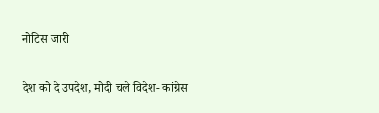नोटिस जारी

देश को दे उपदेश, मोदी चले विदेश- कांग्रेस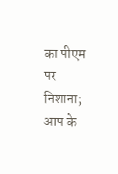का पीएम पर निशाना; आप के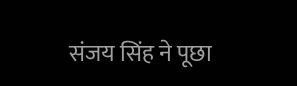संजय सिंह ने पूछा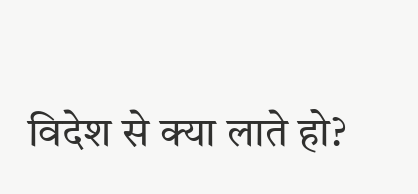विदेश से क्या लाते हो?